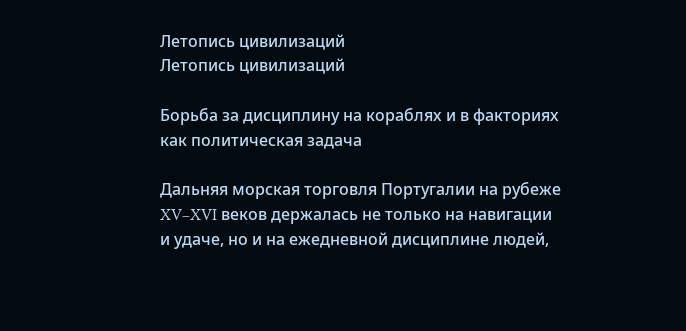Летопись цивилизаций
Летопись цивилизаций

Борьба за дисциплину на кораблях и в факториях как политическая задача

Дальняя морская торговля Португалии на рубеже XV–XVI веков держалась не только на навигации и удаче, но и на ежедневной дисциплине людей,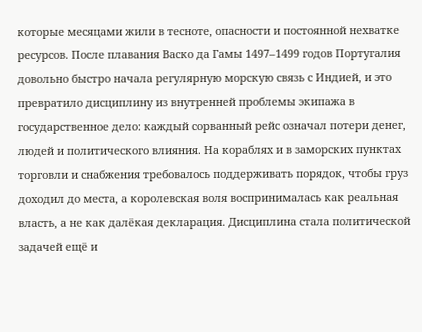которые месяцами жили в тесноте, опасности и постоянной нехватке ресурсов. После плавания Васко да Гамы 1497–1499 годов Португалия довольно быстро начала регулярную морскую связь с Индией, и это превратило дисциплину из внутренней проблемы экипажа в государственное дело: каждый сорванный рейс означал потери денег, людей и политического влияния. На кораблях и в заморских пунктах торговли и снабжения требовалось поддерживать порядок, чтобы груз доходил до места, а королевская воля воспринималась как реальная власть, а не как далёкая декларация. Дисциплина стала политической задачей ещё и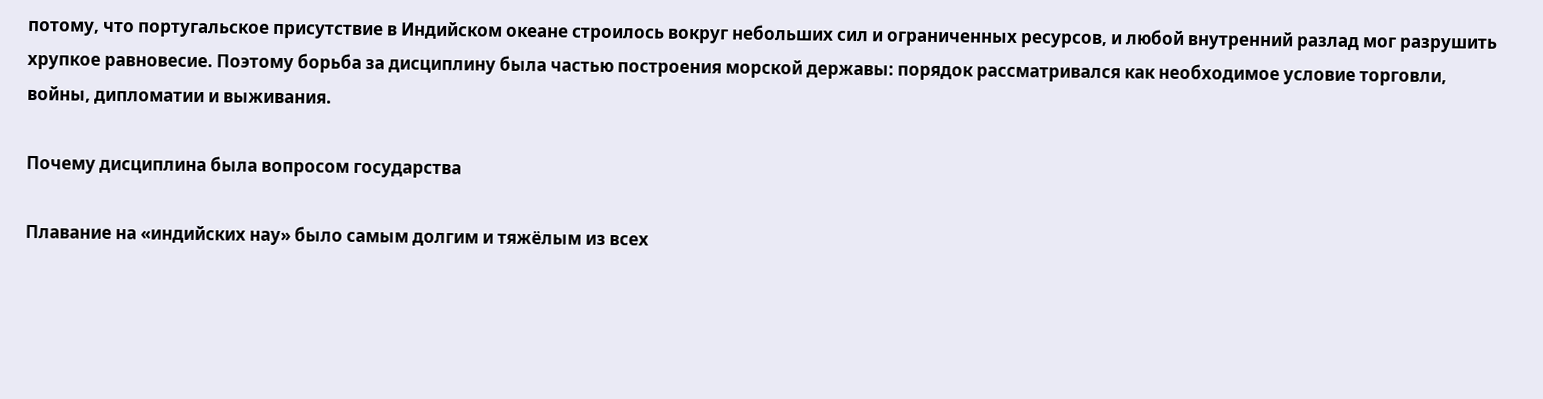потому, что португальское присутствие в Индийском океане строилось вокруг небольших сил и ограниченных ресурсов, и любой внутренний разлад мог разрушить хрупкое равновесие. Поэтому борьба за дисциплину была частью построения морской державы: порядок рассматривался как необходимое условие торговли, войны, дипломатии и выживания.

Почему дисциплина была вопросом государства

Плавание на «индийских нау» было самым долгим и тяжёлым из всех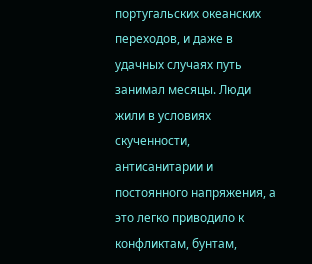португальских океанских переходов, и даже в удачных случаях путь занимал месяцы. Люди жили в условиях скученности, антисанитарии и постоянного напряжения, а это легко приводило к конфликтам, бунтам,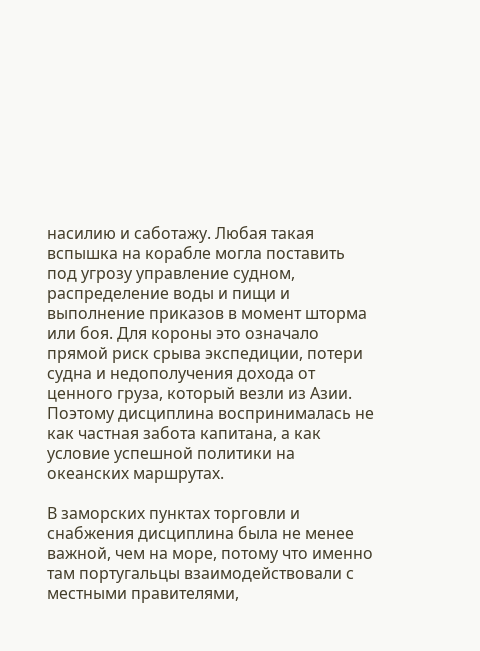насилию и саботажу. Любая такая вспышка на корабле могла поставить под угрозу управление судном, распределение воды и пищи и выполнение приказов в момент шторма или боя. Для короны это означало прямой риск срыва экспедиции, потери судна и недополучения дохода от ценного груза, который везли из Азии. Поэтому дисциплина воспринималась не как частная забота капитана, а как условие успешной политики на океанских маршрутах.

В заморских пунктах торговли и снабжения дисциплина была не менее важной, чем на море, потому что именно там португальцы взаимодействовали с местными правителями,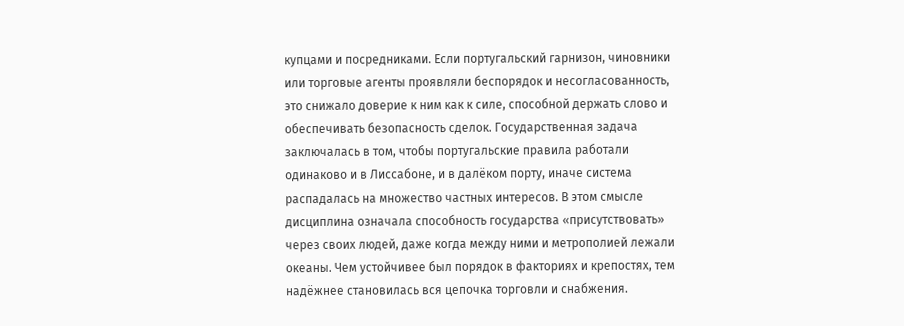купцами и посредниками. Если португальский гарнизон, чиновники или торговые агенты проявляли беспорядок и несогласованность, это снижало доверие к ним как к силе, способной держать слово и обеспечивать безопасность сделок. Государственная задача заключалась в том, чтобы португальские правила работали одинаково и в Лиссабоне, и в далёком порту, иначе система распадалась на множество частных интересов. В этом смысле дисциплина означала способность государства «присутствовать» через своих людей, даже когда между ними и метрополией лежали океаны. Чем устойчивее был порядок в факториях и крепостях, тем надёжнее становилась вся цепочка торговли и снабжения.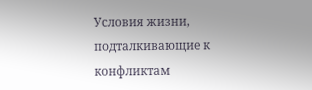Условия жизни, подталкивающие к конфликтам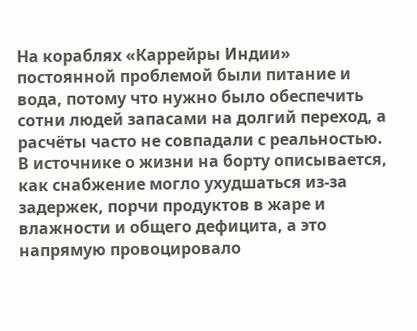На кораблях «Каррейры Индии» постоянной проблемой были питание и вода, потому что нужно было обеспечить сотни людей запасами на долгий переход, а расчёты часто не совпадали с реальностью. В источнике о жизни на борту описывается, как снабжение могло ухудшаться из‑за задержек, порчи продуктов в жаре и влажности и общего дефицита, а это напрямую провоцировало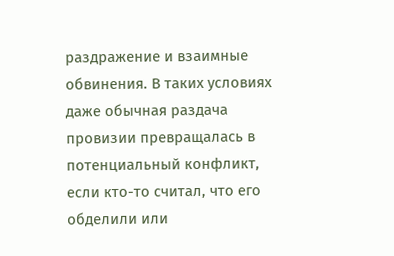раздражение и взаимные обвинения. В таких условиях даже обычная раздача провизии превращалась в потенциальный конфликт, если кто-то считал, что его обделили или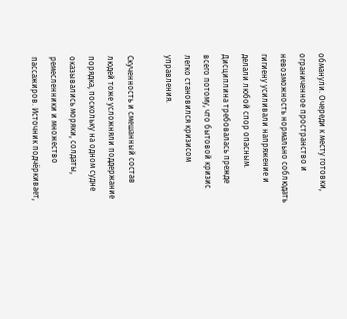обманули. Очереди к месту готовки, ограниченное пространство и невозможность нормально соблюдать гигиену усиливали напряжение и делали любой спор опасным. Дисциплина требовалась прежде всего потому, что бытовой кризис легко становился кризисом управления.

Скученность и смешанный состав людей тоже усложняли поддержание порядка, поскольку на одном судне оказывались моряки, солдаты, ремесленники и множество пассажиров. Источник подчёркивает,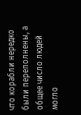что корабли нередко были переполнены, а общее число людей могло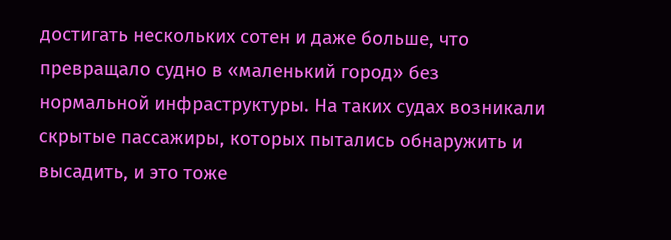достигать нескольких сотен и даже больше, что превращало судно в «маленький город» без нормальной инфраструктуры. На таких судах возникали скрытые пассажиры, которых пытались обнаружить и высадить, и это тоже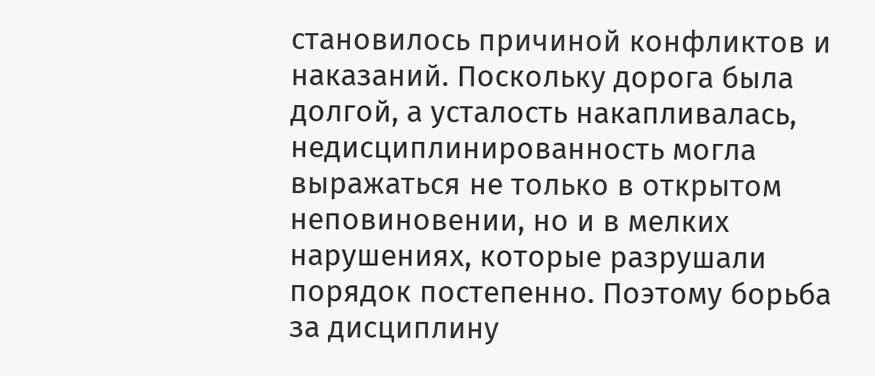становилось причиной конфликтов и наказаний. Поскольку дорога была долгой, а усталость накапливалась, недисциплинированность могла выражаться не только в открытом неповиновении, но и в мелких нарушениях, которые разрушали порядок постепенно. Поэтому борьба за дисциплину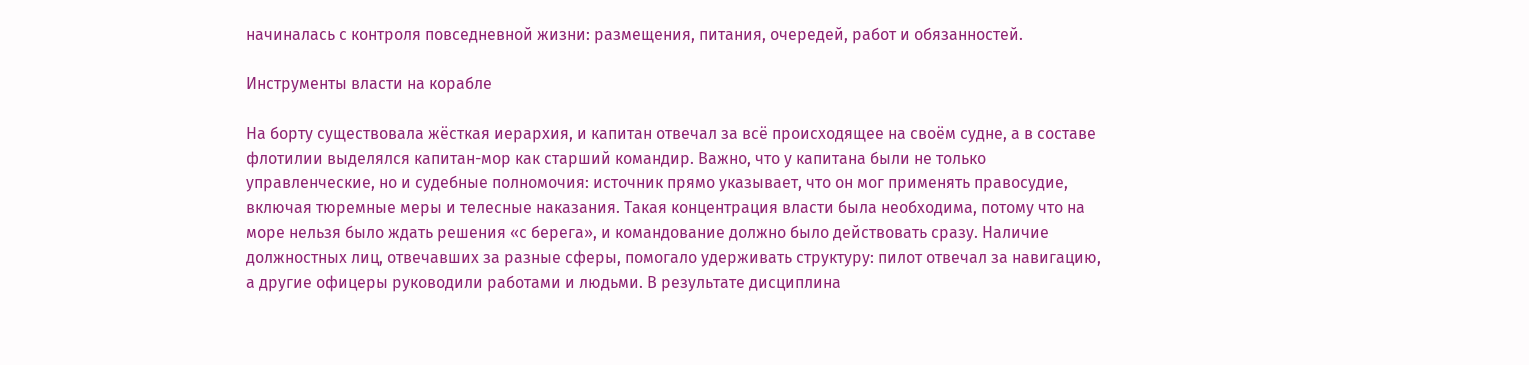начиналась с контроля повседневной жизни: размещения, питания, очередей, работ и обязанностей.

Инструменты власти на корабле

На борту существовала жёсткая иерархия, и капитан отвечал за всё происходящее на своём судне, а в составе флотилии выделялся капитан-мор как старший командир. Важно, что у капитана были не только управленческие, но и судебные полномочия: источник прямо указывает, что он мог применять правосудие, включая тюремные меры и телесные наказания. Такая концентрация власти была необходима, потому что на море нельзя было ждать решения «с берега», и командование должно было действовать сразу. Наличие должностных лиц, отвечавших за разные сферы, помогало удерживать структуру: пилот отвечал за навигацию, а другие офицеры руководили работами и людьми. В результате дисциплина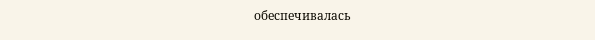обеспечивалась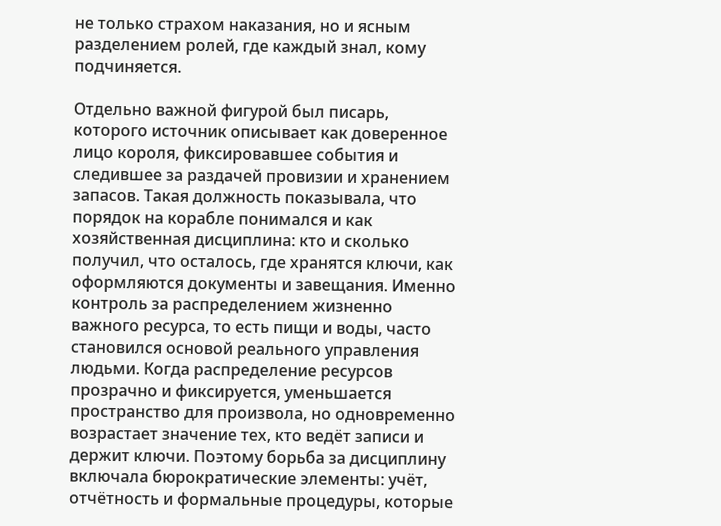не только страхом наказания, но и ясным разделением ролей, где каждый знал, кому подчиняется.

Отдельно важной фигурой был писарь, которого источник описывает как доверенное лицо короля, фиксировавшее события и следившее за раздачей провизии и хранением запасов. Такая должность показывала, что порядок на корабле понимался и как хозяйственная дисциплина: кто и сколько получил, что осталось, где хранятся ключи, как оформляются документы и завещания. Именно контроль за распределением жизненно важного ресурса, то есть пищи и воды, часто становился основой реального управления людьми. Когда распределение ресурсов прозрачно и фиксируется, уменьшается пространство для произвола, но одновременно возрастает значение тех, кто ведёт записи и держит ключи. Поэтому борьба за дисциплину включала бюрократические элементы: учёт, отчётность и формальные процедуры, которые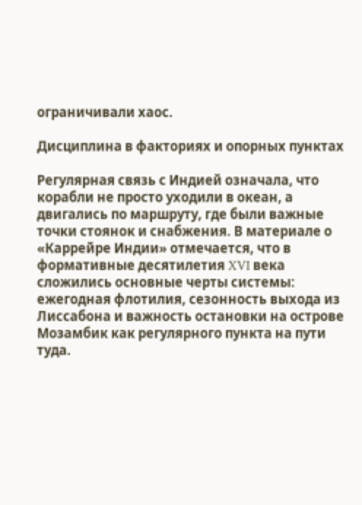ограничивали хаос.

Дисциплина в факториях и опорных пунктах

Регулярная связь с Индией означала, что корабли не просто уходили в океан, а двигались по маршруту, где были важные точки стоянок и снабжения. В материале о «Каррейре Индии» отмечается, что в формативные десятилетия XVI века сложились основные черты системы: ежегодная флотилия, сезонность выхода из Лиссабона и важность остановки на острове Мозамбик как регулярного пункта на пути туда.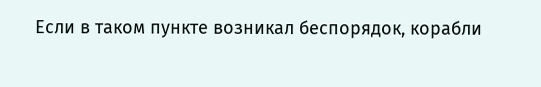Если в таком пункте возникал беспорядок, корабли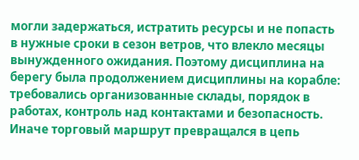могли задержаться, истратить ресурсы и не попасть в нужные сроки в сезон ветров, что влекло месяцы вынужденного ожидания. Поэтому дисциплина на берегу была продолжением дисциплины на корабле: требовались организованные склады, порядок в работах, контроль над контактами и безопасность. Иначе торговый маршрут превращался в цепь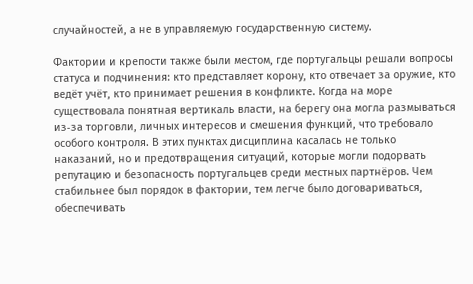случайностей, а не в управляемую государственную систему.

Фактории и крепости также были местом, где португальцы решали вопросы статуса и подчинения: кто представляет корону, кто отвечает за оружие, кто ведёт учёт, кто принимает решения в конфликте. Когда на море существовала понятная вертикаль власти, на берегу она могла размываться из‑за торговли, личных интересов и смешения функций, что требовало особого контроля. В этих пунктах дисциплина касалась не только наказаний, но и предотвращения ситуаций, которые могли подорвать репутацию и безопасность португальцев среди местных партнёров. Чем стабильнее был порядок в фактории, тем легче было договариваться, обеспечивать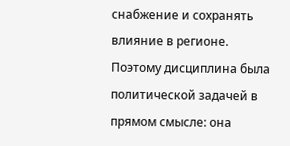снабжение и сохранять влияние в регионе. Поэтому дисциплина была политической задачей в прямом смысле: она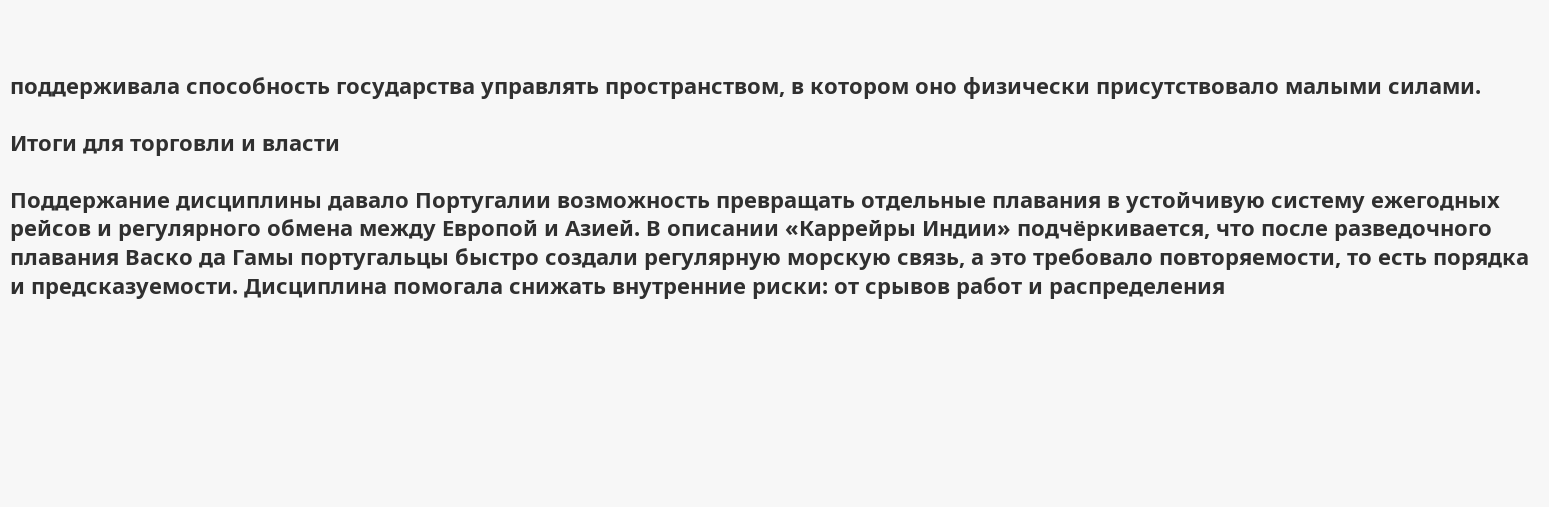поддерживала способность государства управлять пространством, в котором оно физически присутствовало малыми силами.

Итоги для торговли и власти

Поддержание дисциплины давало Португалии возможность превращать отдельные плавания в устойчивую систему ежегодных рейсов и регулярного обмена между Европой и Азией. В описании «Каррейры Индии» подчёркивается, что после разведочного плавания Васко да Гамы португальцы быстро создали регулярную морскую связь, а это требовало повторяемости, то есть порядка и предсказуемости. Дисциплина помогала снижать внутренние риски: от срывов работ и распределения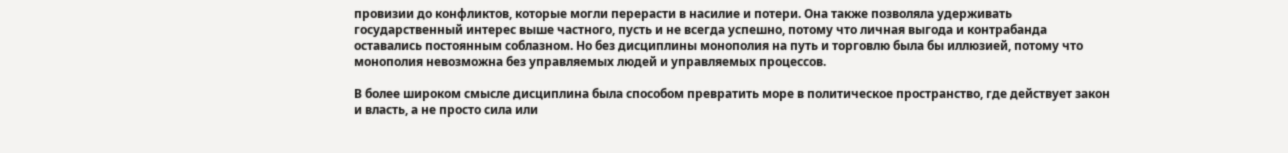провизии до конфликтов, которые могли перерасти в насилие и потери. Она также позволяла удерживать государственный интерес выше частного, пусть и не всегда успешно, потому что личная выгода и контрабанда оставались постоянным соблазном. Но без дисциплины монополия на путь и торговлю была бы иллюзией, потому что монополия невозможна без управляемых людей и управляемых процессов.

В более широком смысле дисциплина была способом превратить море в политическое пространство, где действует закон и власть, а не просто сила или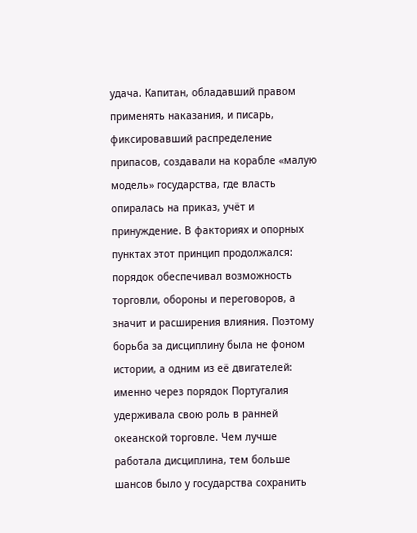удача. Капитан, обладавший правом применять наказания, и писарь, фиксировавший распределение припасов, создавали на корабле «малую модель» государства, где власть опиралась на приказ, учёт и принуждение. В факториях и опорных пунктах этот принцип продолжался: порядок обеспечивал возможность торговли, обороны и переговоров, а значит и расширения влияния. Поэтому борьба за дисциплину была не фоном истории, а одним из её двигателей: именно через порядок Португалия удерживала свою роль в ранней океанской торговле. Чем лучше работала дисциплина, тем больше шансов было у государства сохранить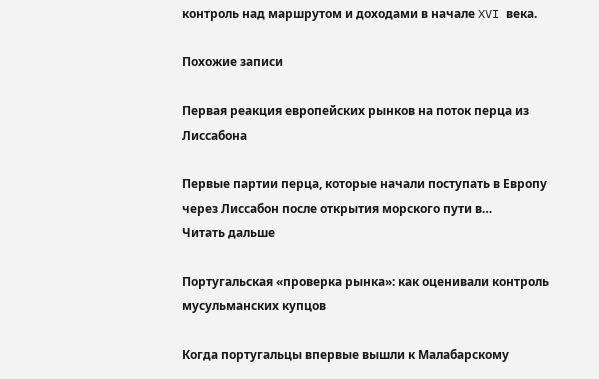контроль над маршрутом и доходами в начале XVI века.

Похожие записи

Первая реакция европейских рынков на поток перца из Лиссабона

Первые партии перца, которые начали поступать в Европу через Лиссабон после открытия морского пути в…
Читать дальше

Португальская «проверка рынка»: как оценивали контроль мусульманских купцов

Когда португальцы впервые вышли к Малабарскому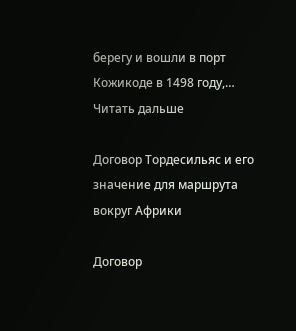берегу и вошли в порт Кожикоде в 1498 году,…
Читать дальше

Договор Тордесильяс и его значение для маршрута вокруг Африки

Договор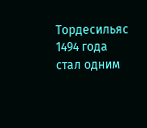Тордесильяс 1494 года стал одним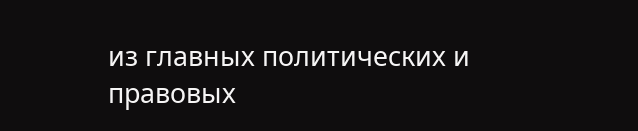из главных политических и правовых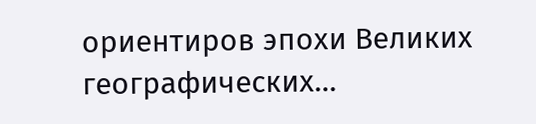ориентиров эпохи Великих географических…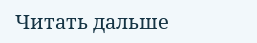Читать дальше